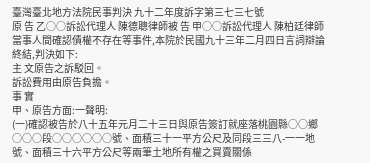臺灣臺北地方法院民事判決 九十二年度訴字第三七三七號
原 告 乙○○訴訟代理人 陳德聰律師被 告 甲○○訴訟代理人 陳柏廷律師當事人間確認債權不存在等事件,本院於民國九十三年二月四日言詞辯論終結,判決如下:
主 文原告之訴駁回。
訴訟費用由原告負擔。
事 實
甲、原告方面:一聲明:
(一)確認被告於八十五年元月二十三日與原告簽訂就座落桃園縣○○鄉○○○段○○○○○○號、面積三十一平方公尺及同段三三八-一一地號、面積三十六平方公尺等兩筆土地所有權之買賣關係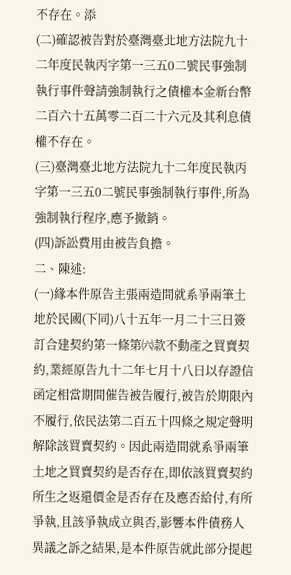不存在。添
(二)確認被告對於臺灣臺北地方法院九十二年度民執丙字第一三五0二號民事強制執行事件聲請強制執行之債權本金新台幣二百六十五萬零二百二十六元及其利息債權不存在。
(三)臺灣臺北地方法院九十二年度民執丙字第一三五0二號民事強制執行事件,所為強制執行程序,應予撤銷。
(四)訴訟費用由被告負擔。
二、陳述:
(一)緣本件原告主張兩造間就系爭兩筆土地於民國(下同)八十五年一月二十三日簽訂合建契約第一條第㈥款不動產之買賣契約,業經原告九十二年七月十八日以存證信函定相當期間催告被告履行,被告於期限內不履行,依民法第二百五十四條之規定聲明解除該買賣契約。因此兩造間就系爭兩筆土地之買賣契約是否存在,即依該買賣契約所生之返還價金是否存在及應否給付,有所爭執,且該爭執成立與否,影響本件債務人異議之訴之結果,是本件原告就此部分提起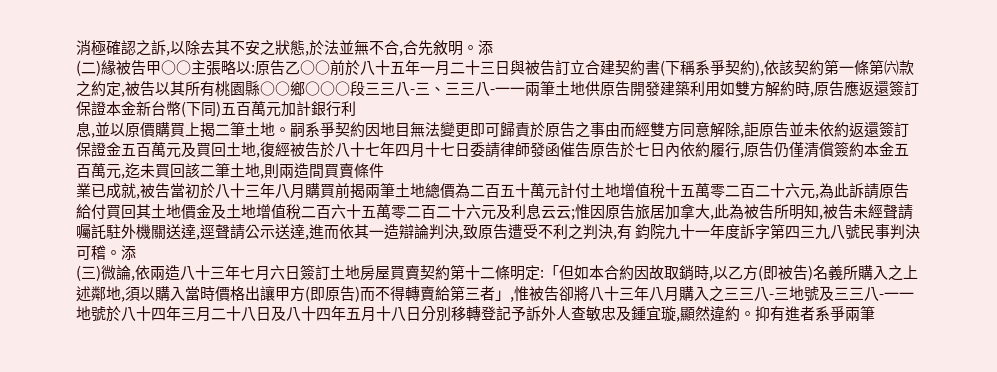消極確認之訴,以除去其不安之狀態,於法並無不合,合先敘明。添
(二)緣被告甲○○主張略以:原告乙○○前於八十五年一月二十三日與被告訂立合建契約書(下稱系爭契約),依該契約第一條第㈥款之約定,被告以其所有桃園縣○○鄉○○○段三三八-三、三三八-一一兩筆土地供原告開發建築利用如雙方解約時,原告應返還簽訂保證本金新台幣(下同)五百萬元加計銀行利
息,並以原價購買上揭二筆土地。嗣系爭契約因地目無法變更即可歸責於原告之事由而經雙方同意解除,詎原告並未依約返還簽訂保證金五百萬元及買回土地,復經被告於八十七年四月十七日委請律師發函催告原告於七日內依約履行,原告仍僅清償簽約本金五百萬元,迄未買回該二筆土地,則兩造間買賣條件
業已成就,被告當初於八十三年八月購買前揭兩筆土地總價為二百五十萬元計付土地增值稅十五萬零二百二十六元,為此訴請原告給付買回其土地價金及土地增值稅二百六十五萬零二百二十六元及利息云云;惟因原告旅居加拿大,此為被告所明知,被告未經聲請囑託駐外機關送達,逕聲請公示送達,進而依其一造辯論判決,致原告遭受不利之判決,有 鈞院九十一年度訴字第四三九八號民事判決可稽。添
(三)微論,依兩造八十三年七月六日簽訂土地房屋買賣契約第十二條明定:「但如本合約因故取銷時,以乙方(即被告)名義所購入之上述鄰地,須以購入當時價格出讓甲方(即原告)而不得轉賣給第三者」,惟被告卻將八十三年八月購入之三三八-三地號及三三八-一一地號於八十四年三月二十八日及八十四年五月十八日分別移轉登記予訴外人查敏忠及鍾宜璇,顯然違約。抑有進者系爭兩筆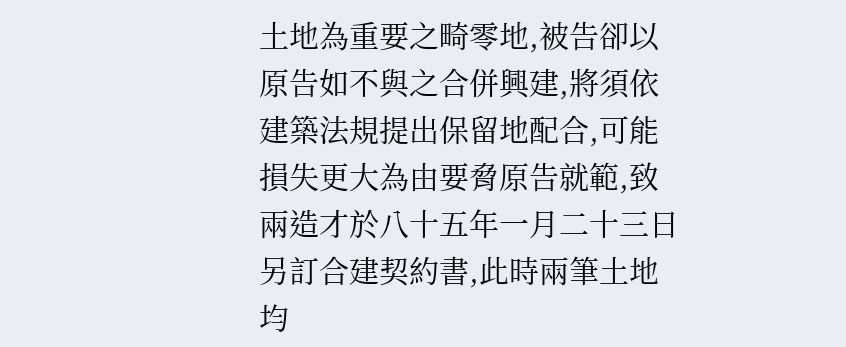土地為重要之畸零地,被告卻以原告如不與之合併興建,將須依建築法規提出保留地配合,可能損失更大為由要脅原告就範,致兩造才於八十五年一月二十三日另訂合建契約書,此時兩筆土地均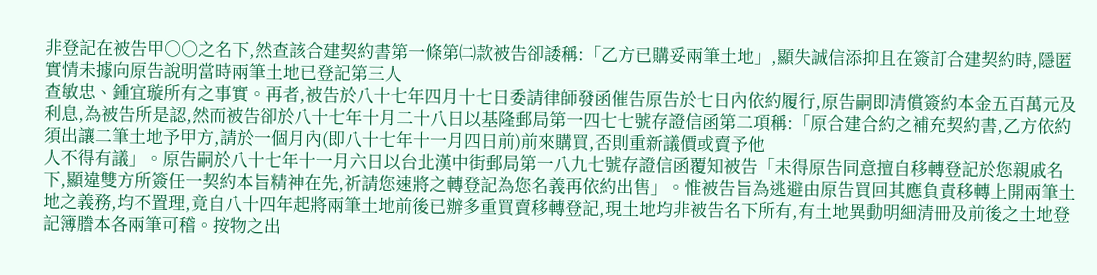非登記在被告甲○○之名下,然查該合建契約書第一條第㈡款被告卻諉稱:「乙方已購妥兩筆土地」,顯失誠信添抑且在簽訂合建契約時,隱匿實情未據向原告說明當時兩筆土地已登記第三人
查敏忠、鍾宜璇所有之事實。再者,被告於八十七年四月十七日委請律師發函催告原告於七日內依約履行,原告嗣即清償簽約本金五百萬元及利息,為被告所是認,然而被告卻於八十七年十月二十八日以基隆郵局第一四七七號存證信函第二項稱:「原合建合約之補充契約書,乙方依約須出讓二筆土地予甲方,請於一個月內(即八十七年十一月四日前)前來購買,否則重新議價或賣予他
人不得有議」。原告嗣於八十七年十一月六日以台北漢中街郵局第一八九七號存證信函覆知被告「未得原告同意擅自移轉登記於您親戚名下,顯違雙方所簽任一契約本旨精神在先,祈請您速將之轉登記為您名義再依約出售」。惟被告旨為逃避由原告買回其應負責移轉上開兩筆土地之義務,均不置理,竟自八十四年起將兩筆土地前後已辦多重買賣移轉登記,現土地均非被告名下所有,有土地異動明細清冊及前後之土地登記簿謄本各兩筆可稽。按物之出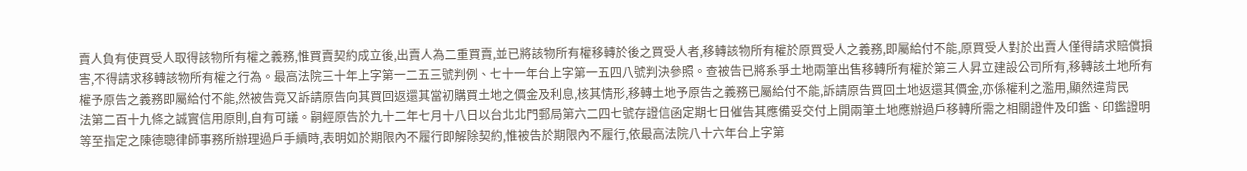賣人負有使買受人取得該物所有權之義務,惟買賣契約成立後,出賣人為二重買賣,並已將該物所有權移轉於後之買受人者,移轉該物所有權於原買受人之義務,即屬給付不能,原買受人對於出賣人僅得請求賠償損害,不得請求移轉該物所有權之行為。最高法院三十年上字第一二五三號判例、七十一年台上字第一五四八號判決參照。查被告已將系爭土地兩筆出售移轉所有權於第三人昇立建設公司所有,移轉該土地所有權予原告之義務即屬給付不能,然被告竟又訴請原告向其買回返還其當初購買土地之價金及利息,核其情形,移轉土地予原告之義務已屬給付不能,訴請原告買回土地返還其價金,亦係權利之濫用,顯然違背民
法第二百十九條之誠實信用原則,自有可議。嗣經原告於九十二年七月十八日以台北北門郵局第六二四七號存證信函定期七日催告其應備妥交付上開兩筆土地應辦過戶移轉所需之相關證件及印鑑、印鑑證明等至指定之陳德聰律師事務所辦理過戶手續時,表明如於期限內不履行即解除契約,惟被告於期限內不履行,依最高法院八十六年台上字第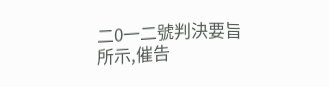二0一二號判決要旨所示,催告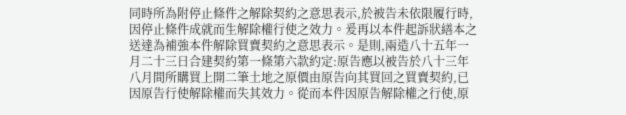同時所為附停止條件之解除契約之意思表示,於被告未依限履行時,因停止條件成就而生解除權行使之效力。爰再以本件起訴狀繕本之送達為補強本件解除買賣契約之意思表示。是則,兩造八十五年一月二十三日合建契約第一條第六款約定:原告應以被告於八十三年八月間所購買上開二筆土地之原價由原告向其買回之買賣契約,已因原告行使解除權而失其效力。從而本件因原告解除權之行使,原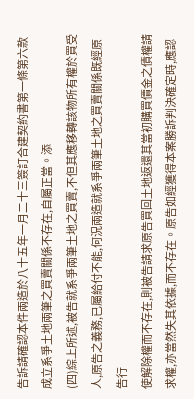告訴請確認本件兩造於八十五年一月二十三簽訂合建契約書第一條第六款成立系爭土地兩筆之買賣關係不存在,自屬正當。添
(四)綜上所述,被告就系爭兩筆土地之買賣,不但其應移轉該物所有權於買受人,原告之義務,已屬給付不能,何況兩造就系爭兩筆土地之買賣關係既經原告行
使解除權而不存在,則被告請求原告買回土地返還其當初購買價金之債權請求權,亦當然失其依據,而不存在。原告如經獲得本案勝訴判決確定時,應認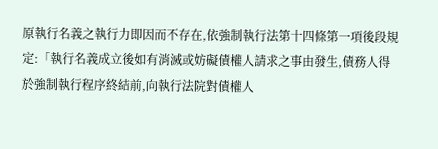原執行名義之執行力即因而不存在,依強制執行法第十四條第一項後段規定:「執行名義成立後如有消滅或妨礙債權人請求之事由發生,債務人得於強制執行程序終結前,向執行法院對債權人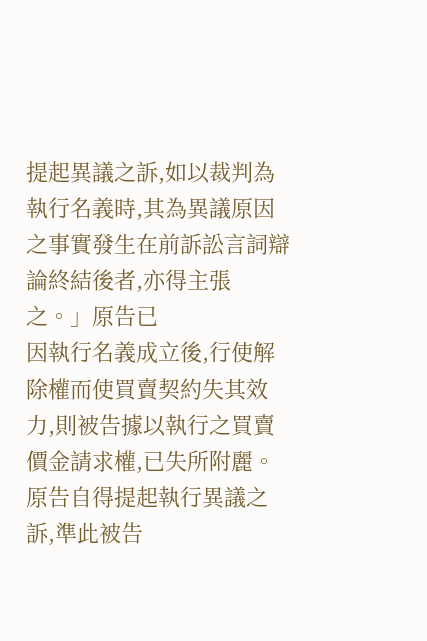提起異議之訴,如以裁判為執行名義時,其為異議原因之事實發生在前訴訟言詞辯論終結後者,亦得主張之。」原告已
因執行名義成立後,行使解除權而使買賣契約失其效力,則被告據以執行之買賣價金請求權,已失所附麗。原告自得提起執行異議之訴,準此被告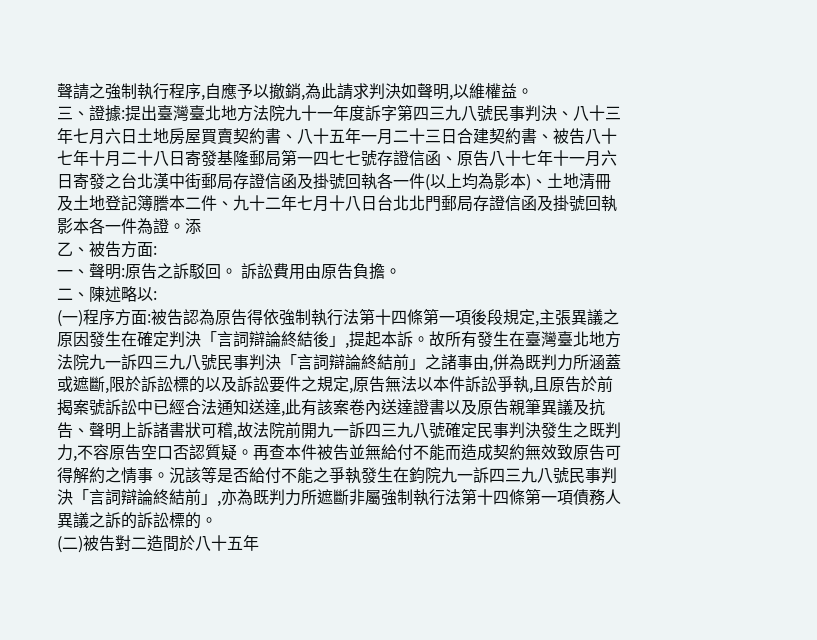聲請之強制執行程序,自應予以撤銷,為此請求判決如聲明,以維權益。
三、證據:提出臺灣臺北地方法院九十一年度訴字第四三九八號民事判決、八十三年七月六日土地房屋買賣契約書、八十五年一月二十三日合建契約書、被告八十七年十月二十八日寄發基隆郵局第一四七七號存證信函、原告八十七年十一月六日寄發之台北漢中街郵局存證信函及掛號回執各一件(以上均為影本)、土地清冊及土地登記簿謄本二件、九十二年七月十八日台北北門郵局存證信函及掛號回執影本各一件為證。添
乙、被告方面:
一、聲明:原告之訴駁回。 訴訟費用由原告負擔。
二、陳述略以:
(一)程序方面:被告認為原告得依強制執行法第十四條第一項後段規定,主張異議之原因發生在確定判決「言詞辯論終結後」,提起本訴。故所有發生在臺灣臺北地方法院九一訴四三九八號民事判決「言詞辯論終結前」之諸事由,併為既判力所涵蓋或遮斷,限於訴訟標的以及訴訟要件之規定,原告無法以本件訴訟爭執,且原告於前揭案號訴訟中已經合法通知送達,此有該案卷內送達證書以及原告親筆異議及抗告、聲明上訴諸書狀可稽,故法院前開九一訴四三九八號確定民事判決發生之既判力,不容原告空口否認質疑。再查本件被告並無給付不能而造成契約無效致原告可得解約之情事。況該等是否給付不能之爭執發生在鈞院九一訴四三九八號民事判決「言詞辯論終結前」,亦為既判力所遮斷非屬強制執行法第十四條第一項債務人異議之訴的訴訟標的。
(二)被告對二造間於八十五年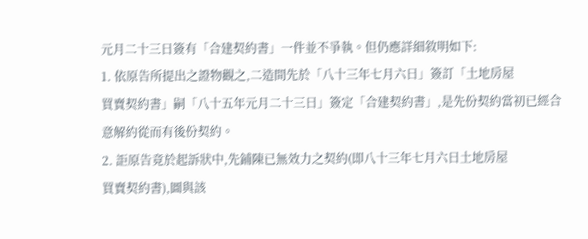元月二十三日簽有「合建契約書」一件並不爭執。但仍應詳細敘明如下:
1. 依原告所提出之證物觀之,二造間先於「八十三年七月六日」簽訂「土地房屋
買賣契約書」嗣「八十五年元月二十三日」簽定「合建契約書」,是先份契約當初已經合意解約從而有後份契約。
2. 詎原告竟於起訴狀中,先鋪陳已無效力之契約(即八十三年七月六日土地房屋
買賣契約書),圖與該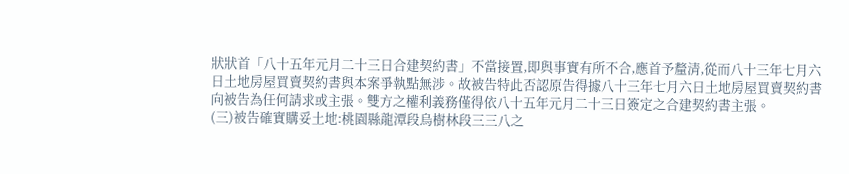狀狀首「八十五年元月二十三日合建契約書」不當接置,即與事實有所不合,應首予釐清,從而八十三年七月六日土地房屋買賣契約書與本案爭執點無涉。故被告特此否認原告得據八十三年七月六日土地房屋買賣契約書向被告為任何請求或主張。雙方之權利義務僅得依八十五年元月二十三日簽定之合建契約書主張。
(三)被告確實購妥土地:桃園縣龍潭段烏樹林段三三八之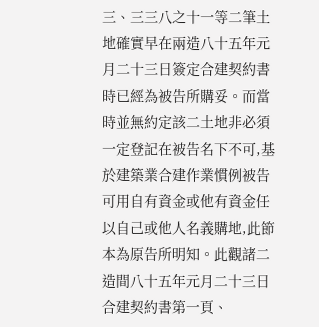三、三三八之十一等二筆土地確實早在兩造八十五年元月二十三日簽定合建契約書時已經為被告所購妥。而當時並無約定該二土地非必須一定登記在被告名下不可,基於建築業合建作業慣例被告可用自有資金或他有資金任以自己或他人名義購地,此節本為原告所明知。此觀諸二造間八十五年元月二十三日合建契約書第一頁、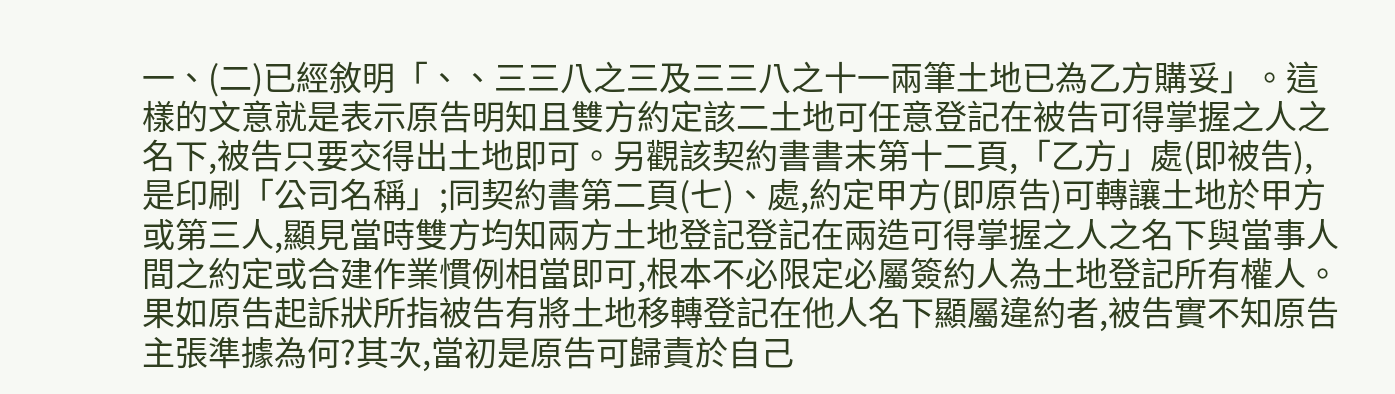一、(二)已經敘明「、、三三八之三及三三八之十一兩筆土地已為乙方購妥」。這樣的文意就是表示原告明知且雙方約定該二土地可任意登記在被告可得掌握之人之名下,被告只要交得出土地即可。另觀該契約書書末第十二頁,「乙方」處(即被告),是印刷「公司名稱」;同契約書第二頁(七)、處,約定甲方(即原告)可轉讓土地於甲方或第三人,顯見當時雙方均知兩方土地登記登記在兩造可得掌握之人之名下與當事人間之約定或合建作業慣例相當即可,根本不必限定必屬簽約人為土地登記所有權人。果如原告起訴狀所指被告有將土地移轉登記在他人名下顯屬違約者,被告實不知原告主張準據為何?其次,當初是原告可歸責於自己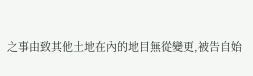之事由致其他土地在內的地目無從變更,被告自始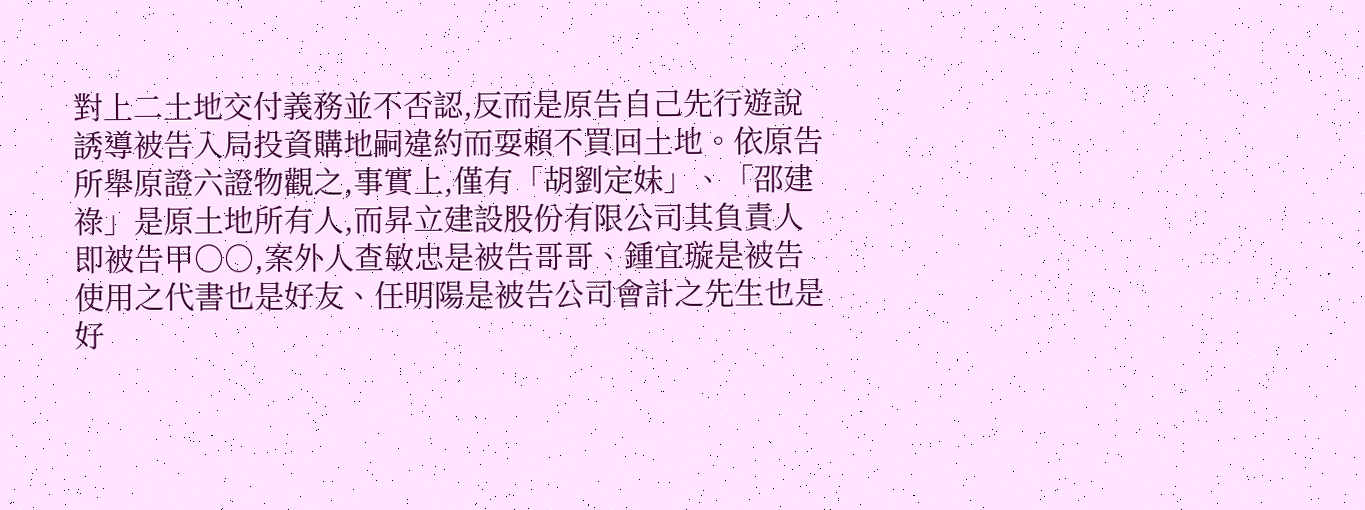對上二土地交付義務並不否認,反而是原告自己先行遊說誘導被告入局投資購地嗣違約而耍賴不買回土地。依原告所舉原證六證物觀之,事實上,僅有「胡劉定妹」、「邵建祿」是原土地所有人,而昇立建設股份有限公司其負責人即被告甲○○,案外人查敏忠是被告哥哥、鍾宜璇是被告使用之代書也是好友、任明陽是被告公司會計之先生也是好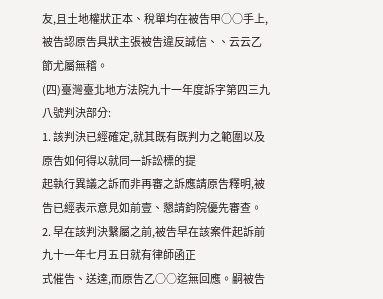友,且土地權狀正本、稅單均在被告甲○○手上,被告認原告具狀主張被告違反誠信、、云云乙節尤屬無稽。
(四)臺灣臺北地方法院九十一年度訴字第四三九八號判決部分:
1. 該判決已經確定,就其既有既判力之範圍以及原告如何得以就同一訴訟標的提
起執行異議之訴而非再審之訴應請原告釋明,被告已經表示意見如前壹、懇請鈞院優先審查。
2. 早在該判決繫屬之前,被告早在該案件起訴前九十一年七月五日就有律師函正
式催告、送達,而原告乙○○迄無回應。嗣被告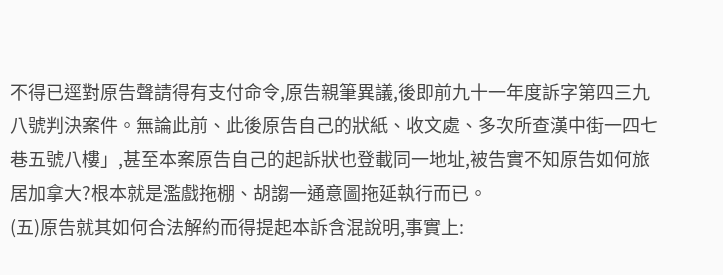不得已逕對原告聲請得有支付命令,原告親筆異議,後即前九十一年度訴字第四三九八號判決案件。無論此前、此後原告自己的狀紙、收文處、多次所查漢中街一四七巷五號八樓」,甚至本案原告自己的起訴狀也登載同一地址,被告實不知原告如何旅居加拿大?根本就是濫戲拖棚、胡謅一通意圖拖延執行而已。
(五)原告就其如何合法解約而得提起本訴含混說明,事實上: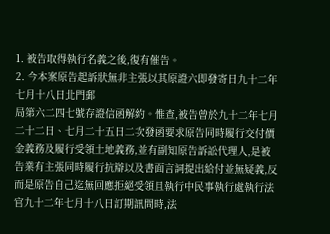1. 被告取得執行名義之後,復有催告。
2. 今本案原告起訴狀無非主張以其原證六即發寄日九十二年七月十八日北門郵
局第六二四七號存證信函解約。惟查,被告曾於九十二年七月二十二日、七月二十五日二次發函要求原告同時履行交付價金義務及履行受領土地義務,並有副知原告訴訟代理人,是被告業有主張同時履行抗辯以及書面言詞提出給付並無疑義,反而是原告自己迄無回應拒絕受領且執行中民事執行處執行法官九十二年七月十八日訂期訊問時,法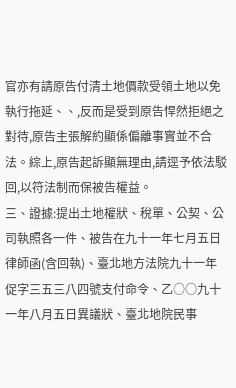官亦有請原告付清土地價款受領土地以免執行拖延、、,反而是受到原告悍然拒絕之對待,原告主張解約顯係偏離事實並不合法。綜上,原告起訴顯無理由,請逕予依法駁回,以符法制而保被告權益。
三、證據:提出土地權狀、稅單、公契、公司執照各一件、被告在九十一年七月五日律師函(含回執)、臺北地方法院九十一年促字三五三八四號支付命令、乙○○九十一年八月五日異議狀、臺北地院民事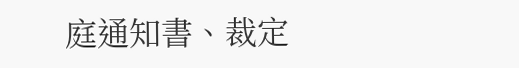庭通知書、裁定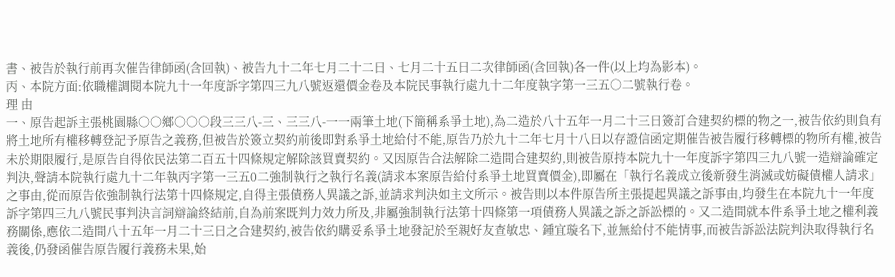書、被告於執行前再次催告律師函(含回執)、被告九十二年七月二十二日、七月二十五日二次律師函(含回執)各一件(以上均為影本)。
丙、本院方面:依職權調閱本院九十一年度訴字第四三九八號返還價金卷及本院民事執行處九十二年度執字第一三五○二號執行卷。
理 由
一、原告起訴主張桃園縣○○鄉○○○段三三八-三、三三八-一一兩筆土地(下簡稱系爭土地),為二造於八十五年一月二十三日簽訂合建契約標的物之一,被告依約則負有將土地所有權移轉登記予原告之義務,但被告於簽立契約前後即對系爭土地給付不能,原告乃於九十二年七月十八日以存證信函定期催告被告履行移轉標的物所有權,被告未於期限履行,是原告自得依民法第二百五十四條規定解除該買賣契約。又因原告合法解除二造間合建契約,則被告原持本院九十一年度訴字第四三九八號一造辯論確定判決,聲請本院執行處九十二年執丙字第一三五0二強制執行之執行名義(請求本案原告給付系爭土地買賣價金),即屬在「執行名義成立後新發生消滅或妨礙債權人請求」之事由,從而原告依強制執行法第十四條規定,自得主張債務人異議之訴,並請求判決如主文所示。被告則以本件原告所主張提起異議之訴事由,均發生在本院九十一年度訴字第四三九八號民事判決言詞辯論終結前,自為前案既判力效力所及,非屬強制執行法第十四條第一項債務人異議之訴之訴訟標的。又二造間就本件系爭土地之權利義務關係,應依二造間八十五年一月二十三日之合建契約,被告依約購妥系爭土地發記於至親好友查敏忠、鍾宜璇名下,並無給付不能情事,而被告訴訟法院判決取得執行名義後,仍發函催告原告履行義務未果,始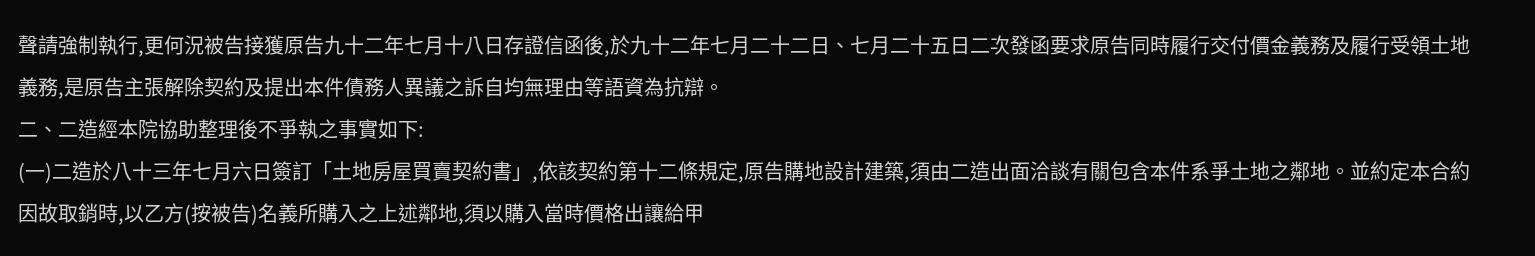聲請強制執行,更何況被告接獲原告九十二年七月十八日存證信函後,於九十二年七月二十二日、七月二十五日二次發函要求原告同時履行交付價金義務及履行受領土地義務,是原告主張解除契約及提出本件債務人異議之訴自均無理由等語資為抗辯。
二、二造經本院協助整理後不爭執之事實如下:
(一)二造於八十三年七月六日簽訂「土地房屋買賣契約書」,依該契約第十二條規定,原告購地設計建築,須由二造出面洽談有關包含本件系爭土地之鄰地。並約定本合約因故取銷時,以乙方(按被告)名義所購入之上述鄰地,須以購入當時價格出讓給甲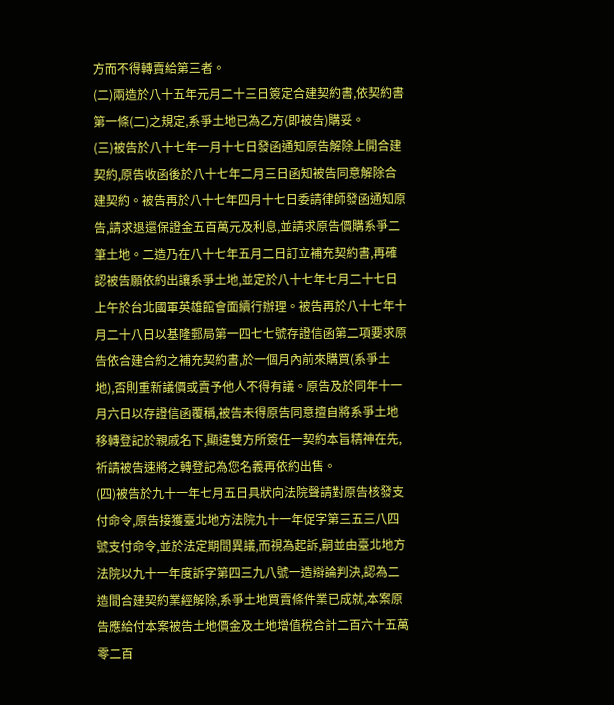方而不得轉賣給第三者。
(二)兩造於八十五年元月二十三日簽定合建契約書,依契約書第一條(二)之規定,系爭土地已為乙方(即被告)購妥。
(三)被告於八十七年一月十七日發函通知原告解除上開合建契約,原告收函後於八十七年二月三日函知被告同意解除合建契約。被告再於八十七年四月十七日委請律師發函通知原告,請求退還保證金五百萬元及利息,並請求原告價購系爭二筆土地。二造乃在八十七年五月二日訂立補充契約書,再確認被告願依約出讓系爭土地,並定於八十七年七月二十七日上午於台北國軍英雄館會面續行辦理。被告再於八十七年十月二十八日以基隆郵局第一四七七號存證信函第二項要求原告依合建合約之補充契約書,於一個月內前來購買(系爭土地),否則重新議價或賣予他人不得有議。原告及於同年十一月六日以存證信函覆稱,被告未得原告同意擅自將系爭土地移轉登記於親戚名下,顯違雙方所簽任一契約本旨精神在先,祈請被告速將之轉登記為您名義再依約出售。
(四)被告於九十一年七月五日具狀向法院聲請對原告核發支付命令,原告接獲臺北地方法院九十一年促字第三五三八四號支付命令,並於法定期間異議,而視為起訴,嗣並由臺北地方法院以九十一年度訴字第四三九八號一造辯論判決,認為二造間合建契約業經解除,系爭土地買賣條件業已成就,本案原告應給付本案被告土地價金及土地增值稅合計二百六十五萬零二百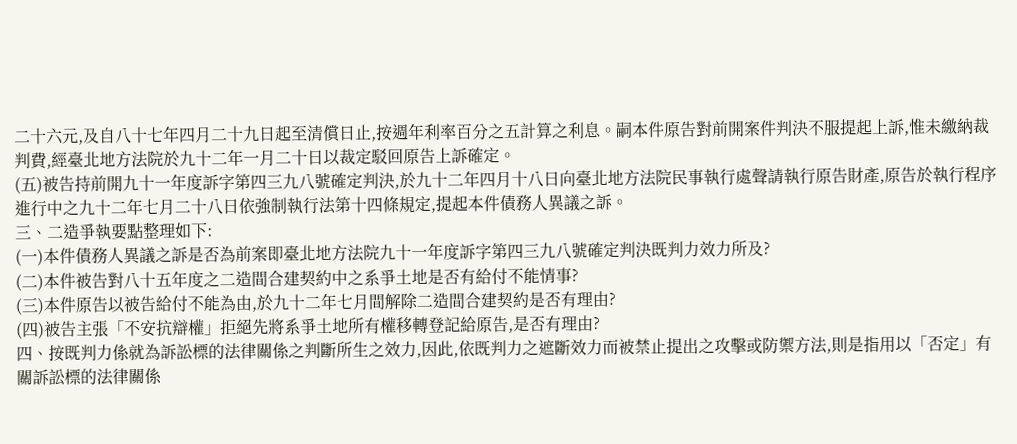二十六元,及自八十七年四月二十九日起至清償日止,按週年利率百分之五計算之利息。嗣本件原告對前開案件判決不服提起上訴,惟未繳納裁判費,經臺北地方法院於九十二年一月二十日以裁定駁回原告上訴確定。
(五)被告持前開九十一年度訴字第四三九八號確定判決,於九十二年四月十八日向臺北地方法院民事執行處聲請執行原告財產,原告於執行程序進行中之九十二年七月二十八日依強制執行法第十四條規定,提起本件債務人異議之訴。
三、二造爭執要點整理如下:
(一)本件債務人異議之訴是否為前案即臺北地方法院九十一年度訴字第四三九八號確定判決既判力效力所及?
(二)本件被告對八十五年度之二造間合建契約中之系爭土地是否有給付不能情事?
(三)本件原告以被告給付不能為由,於九十二年七月間解除二造間合建契約是否有理由?
(四)被告主張「不安抗辯權」拒絕先將系爭土地所有權移轉登記給原告,是否有理由?
四、按既判力係就為訴訟標的法律關係之判斷所生之效力,因此,依既判力之遮斷效力而被禁止提出之攻擊或防禦方法,則是指用以「否定」有關訴訟標的法律關係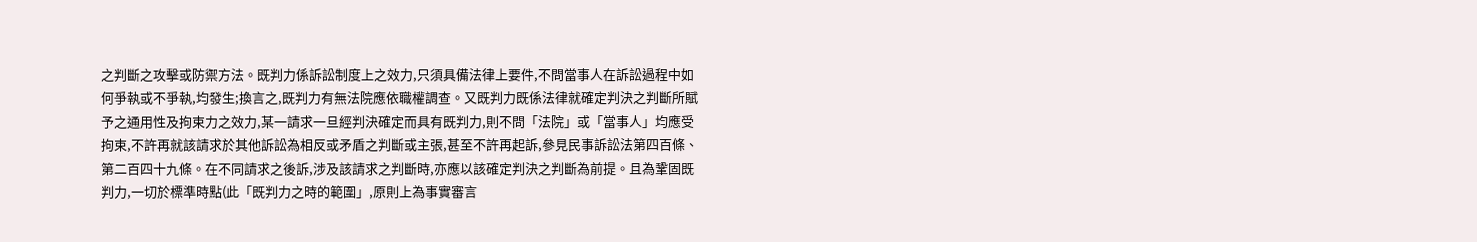之判斷之攻擊或防禦方法。既判力係訴訟制度上之效力,只須具備法律上要件,不問當事人在訴訟過程中如何爭執或不爭執,均發生;換言之,既判力有無法院應依職權調查。又既判力既係法律就確定判決之判斷所賦予之通用性及拘束力之效力,某一請求一旦經判決確定而具有既判力,則不問「法院」或「當事人」均應受拘束,不許再就該請求於其他訴訟為相反或矛盾之判斷或主張,甚至不許再起訴,參見民事訴訟法第四百條、第二百四十九條。在不同請求之後訴,涉及該請求之判斷時,亦應以該確定判決之判斷為前提。且為鞏固既判力,一切於標準時點(此「既判力之時的範圍」,原則上為事實審言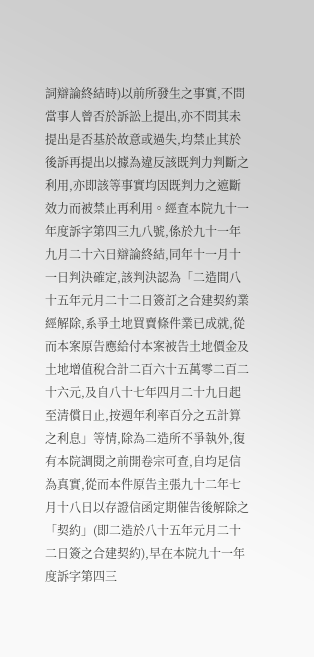詞辯論終結時)以前所發生之事實,不問當事人曾否於訴訟上提出,亦不問其未提出是否基於故意或過失,均禁止其於後訴再提出以據為違反該既判力判斷之利用,亦即該等事實均因既判力之遮斷效力而被禁止再利用。經查本院九十一年度訴字第四三九八號,係於九十一年九月二十六日辯論終結,同年十一月十一日判決確定,該判決認為「二造間八十五年元月二十二日簽訂之合建契約業經解除,系爭土地買賣條件業已成就,從而本案原告應給付本案被告土地價金及土地增值稅合計二百六十五萬零二百二十六元,及自八十七年四月二十九日起至清償日止,按週年利率百分之五計算之利息」等情,除為二造所不爭執外,復有本院調閱之前開卷宗可查,自均足信為真實,從而本件原告主張九十二年七月十八日以存證信函定期催告後解除之「契約」(即二造於八十五年元月二十二日簽之合建契約),早在本院九十一年度訴字第四三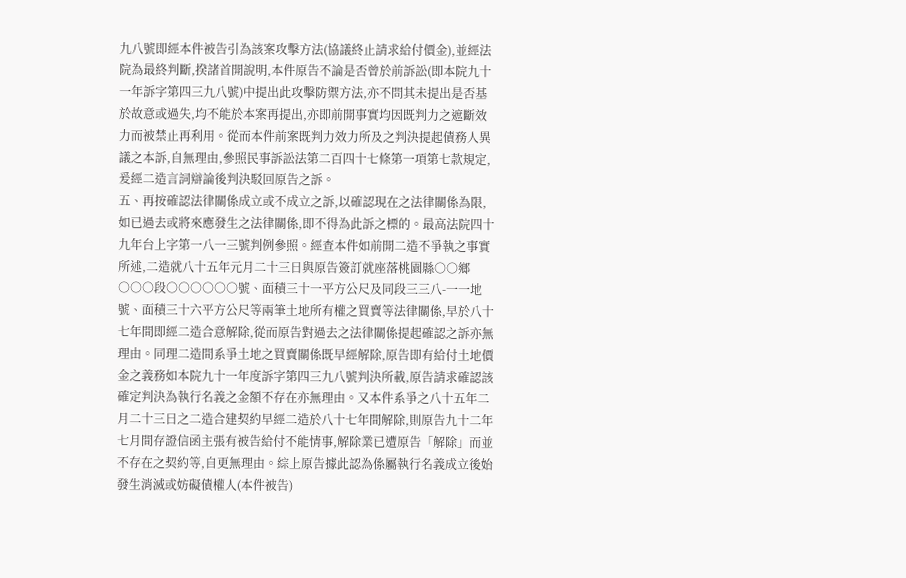九八號即經本件被告引為該案攻擊方法(協議終止請求給付價金),並經法院為最終判斷,揆諸首開說明,本件原告不論是否曾於前訴訟(即本院九十一年訴字第四三九八號)中提出此攻擊防禦方法,亦不問其未提出是否基於故意或過失,均不能於本案再提出,亦即前開事實均因既判力之遮斷效力而被禁止再利用。從而本件前案既判力效力所及之判決提起債務人異議之本訴,自無理由,參照民事訴訟法第二百四十七條第一項第七款規定,爰經二造言詞辯論後判決駁回原告之訴。
五、再按確認法律關係成立或不成立之訴,以確認現在之法律關係為限,如已過去或將來應發生之法律關係,即不得為此訴之標的。最高法院四十九年台上字第一八一三號判例參照。經查本件如前開二造不爭執之事實所述,二造就八十五年元月二十三日與原告簽訂就座落桃園縣○○鄉○○○段○○○○○○號、面積三十一平方公尺及同段三三八-一一地號、面積三十六平方公尺等兩筆土地所有權之買賣等法律關係,早於八十七年間即經二造合意解除,從而原告對過去之法律關係提起確認之訴亦無理由。同理二造間系爭土地之買賣關係既早經解除,原告即有給付土地價金之義務如本院九十一年度訴字第四三九八號判決所載,原告請求確認該確定判決為執行名義之金額不存在亦無理由。又本件系爭之八十五年二月二十三日之二造合建契約早經二造於八十七年間解除,則原告九十二年七月間存證信函主張有被告給付不能情事,解除業已遭原告「解除」而並不存在之契約等,自更無理由。綜上原告據此認為係屬執行名義成立後始發生消滅或妨礙債權人(本件被告)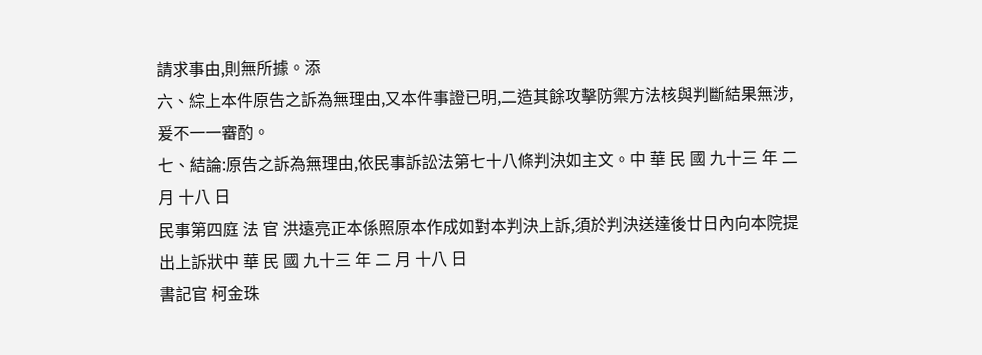請求事由,則無所據。添
六、綜上本件原告之訴為無理由,又本件事證已明,二造其餘攻擊防禦方法核與判斷結果無涉,爰不一一審酌。
七、結論:原告之訴為無理由,依民事訴訟法第七十八條判決如主文。中 華 民 國 九十三 年 二 月 十八 日
民事第四庭 法 官 洪遠亮正本係照原本作成如對本判決上訴,須於判決送達後廿日內向本院提出上訴狀中 華 民 國 九十三 年 二 月 十八 日
書記官 柯金珠